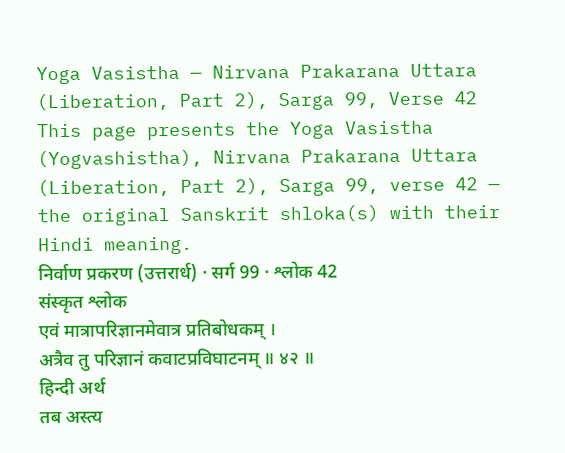Yoga Vasistha — Nirvana Prakarana Uttara (Liberation, Part 2), Sarga 99, Verse 42
This page presents the Yoga Vasistha (Yogvashistha), Nirvana Prakarana Uttara (Liberation, Part 2), Sarga 99, verse 42 — the original Sanskrit shloka(s) with their Hindi meaning.
निर्वाण प्रकरण (उत्तरार्ध) · सर्ग 99 · श्लोक 42
संस्कृत श्लोक
एवं मात्रापरिज्ञानमेवात्र प्रतिबोधकम् ।
अत्रैव तु परिज्ञानं कवाटप्रविघाटनम् ॥ ४२ ॥
हिन्दी अर्थ
तब अस्त्य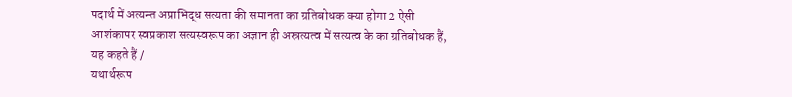पदार्थ में अत्यन्त अप्राभिद्ध सत्यता की समानता का ग्रतिबोधक क्या होगा 2 ऐसी
आशंकापर स्वप्रकाश सत्यस्वरूप का अज्ञान ही अस्रत्यत्व में सत्यत्व के का ग्रतिबोधक हैं,
यह कहते हैं /
यथार्थरूप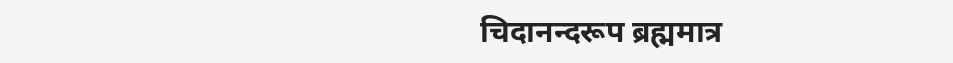चिदानन्दरूप ब्रह्ममात्र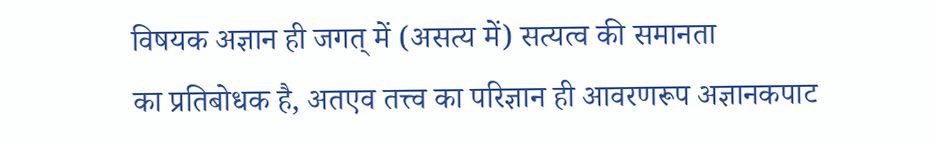विषयक अज्ञान ही जगत् में (असत्य में) सत्यत्व की समानता
का प्रतिबोधक है, अतएव तत्त्व का परिज्ञान ही आवरणरूप अज्ञानकपाट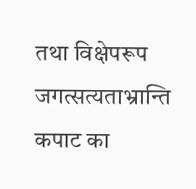तथा विक्षेपरूप
जगत्सत्यताभ्रान्ति कपाट का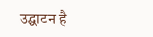उद्घाटन है